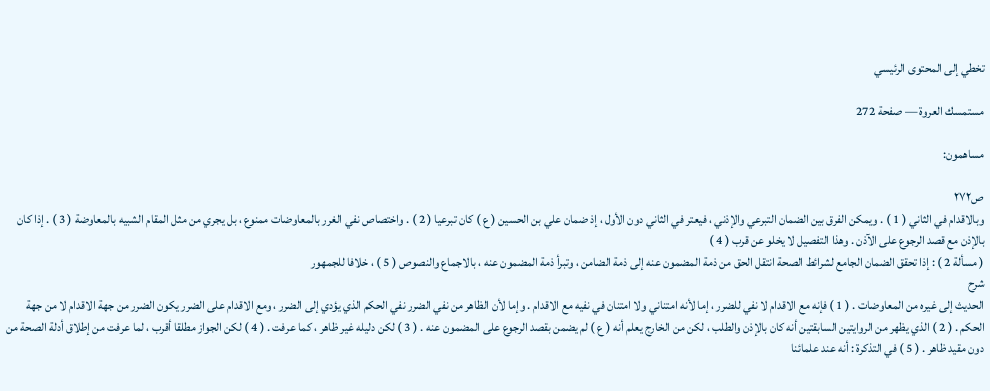تخطي إلى المحتوى الرئيسي

مستمسك العروة — صفحة 272

مساهمون:

ص٢٧٢
وبالاقدام في الثاني ( 1 ) . ويمكن الفرق بين الضمان التبرعي والإذني ، فيعتر في الثاني دون الأول ، إذ ضمان علي بن الحسين ( ع ) كان تبرعيا ( 2 ) . واختصاص نفي الغرر بالمعاوضات ممنوع ، بل يجري من مثل المقام الشبيه بالمعاوضة ( 3 ) . إذا كان بالإذن مع قصد الرجوع على الآذن . وهذا التفصيل لا يخلو عن قرب ( 4 )
( مسألة 2 ) : إذا تحقق الضمان الجامع لشرائط الصحة انتقل الحق من ذمة المضمون عنه إلى ذمة الضامن ، وتبرأ ذمة المضمون عنه ، بالاجماع والنصوص ( 5 ) ، خلافا للجمهور
شرح
الحديث إلى غيره من المعاوضات . ( 1 ) فإنه مع الاقدام لا نفي للضرر ، إما لأنه امتناني ولا امتنان في نفيه مع الاقدام . وإما لأن الظاهر من نفي الضرر نفي الحكم الذي يؤدي إلى الضرر ، ومع الاقدام على الضرر يكون الضرر من جهة الاقدام لا من جهة الحكم . ( 2 ) الذي يظهر من الروايتين السابقتين أنه كان بالإذن والطلب ، لكن من الخارج يعلم أنه ( ع ) لم يضمن بقصد الرجوع على المضمون عنه . ( 3 ) لكن دليله غير ظاهر ، كما عرفت . ( 4 ) لكن الجواز مطلقا أقرب ، لما عرفت من إطلاق أدلة الصحة من دون مقيد ظاهر . ( 5 ) في التذكرة : أنه عند علمائنا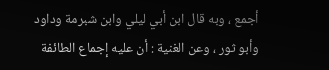أجمع ، وبه قال ابن أبي ليلي وابن شبرمة وداود وأبو ثور ، وعن الغنية : أن عليه إجماع الطائفة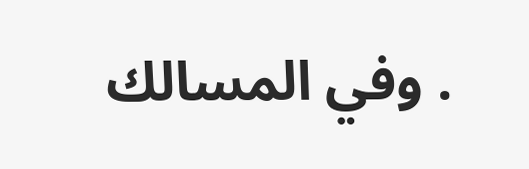. وفي المسالك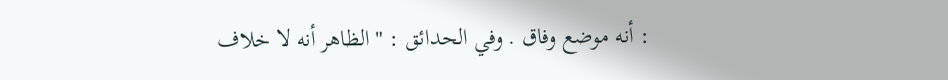: أنه موضع وفاق . وفي الحدائق : " الظاهر أنه لا خلاف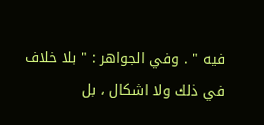فيه " . وفي الجواهر : " بلا خلاف في ذلك ولا اشكال ، بل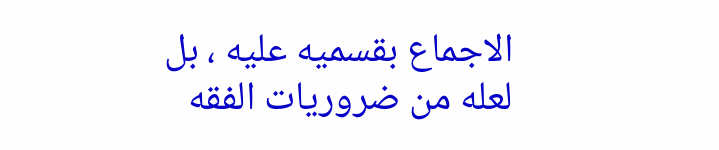الاجماع بقسميه عليه ، بل لعله من ضروريات الفقه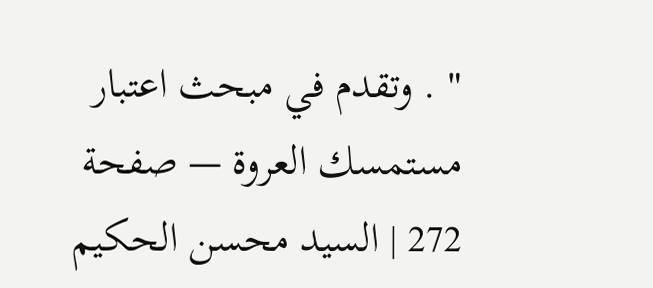" . وتقدم في مبحث اعتبار
مستمسك العروة — صفحة 272 | السيد محسن الحكيم